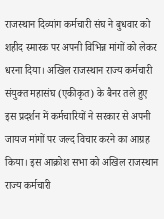राजस्थान दिव्यांग कर्मचारी संघ ने बुधवार को शहीद स्मारक पर अपनी विभिन्न मांगों को लेकर धरना दिया। अखिल राजस्थान राज्य कर्मचारी संयुक्त महासंघ (एकीकृत) के बैनर तले हुए इस प्रदर्शन में कर्मचारियों ने सरकार से अपनी जायज मांगों पर जल्द विचार करने का आग्रह किया। इस आक्रोश सभा को अखिल राजस्थान राज्य कर्मचारी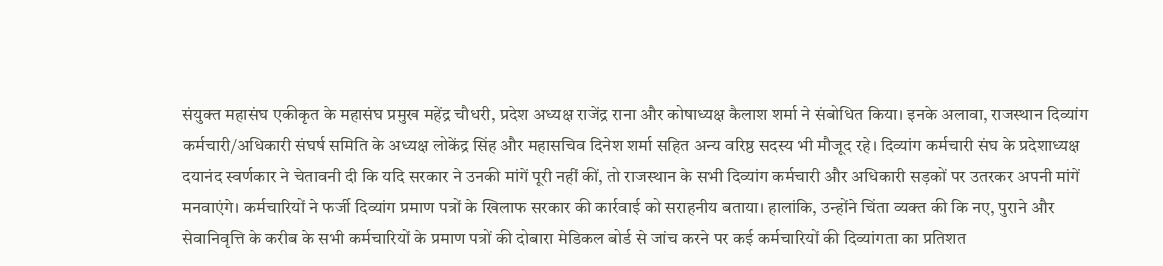संयुक्त महासंघ एकीकृत के महासंघ प्रमुख महेंद्र चौधरी, प्रदेश अध्यक्ष राजेंद्र राना और कोषाध्यक्ष कैलाश शर्मा ने संबोधित किया। इनके अलावा, राजस्थान दिव्यांग कर्मचारी/अधिकारी संघर्ष समिति के अध्यक्ष लोकेंद्र सिंह और महासचिव दिनेश शर्मा सहित अन्य वरिष्ठ सदस्य भी मौजूद रहे। दिव्यांग कर्मचारी संघ के प्रदेशाध्यक्ष दयानंद स्वर्णकार ने चेतावनी दी कि यदि सरकार ने उनकी मांगें पूरी नहीं कीं, तो राजस्थान के सभी दिव्यांग कर्मचारी और अधिकारी सड़कों पर उतरकर अपनी मांगें मनवाएंगे। कर्मचारियों ने फर्जी दिव्यांग प्रमाण पत्रों के खिलाफ सरकार की कार्रवाई को सराहनीय बताया। हालांकि, उन्होंने चिंता व्यक्त की कि नए, पुराने और सेवानिवृत्ति के करीब के सभी कर्मचारियों के प्रमाण पत्रों की दोबारा मेडिकल बोर्ड से जांच करने पर कई कर्मचारियों की दिव्यांगता का प्रतिशत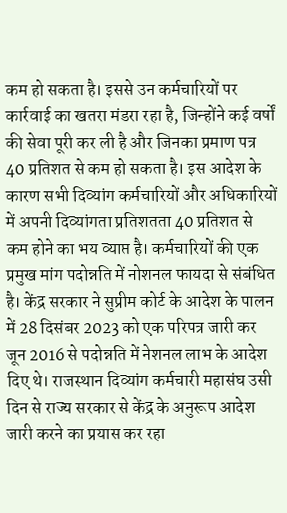कम हो सकता है। इससे उन कर्मचारियों पर कार्रवाई का खतरा मंडरा रहा है, जिन्होंने कई वर्षों की सेवा पूरी कर ली है और जिनका प्रमाण पत्र 40 प्रतिशत से कम हो सकता है। इस आदेश के कारण सभी दिव्यांग कर्मचारियों और अधिकारियों में अपनी दिव्यांगता प्रतिशतता 40 प्रतिशत से कम होने का भय व्याप्त है। कर्मचारियों की एक प्रमुख मांग पदोन्नति में नोशनल फायदा से संबंधित है। केंद्र सरकार ने सुप्रीम कोर्ट के आदेश के पालन में 28 दिसंबर 2023 को एक परिपत्र जारी कर जून 2016 से पदोन्नति में नेशनल लाभ के आदेश दिए थे। राजस्थान दिव्यांग कर्मचारी महासंघ उसी दिन से राज्य सरकार से केंद्र के अनुरूप आदेश जारी करने का प्रयास कर रहा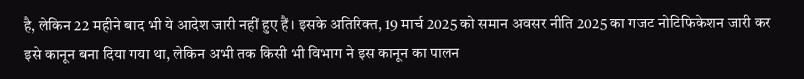है, लेकिन 22 महीने बाद भी ये आदेश जारी नहीं हुए हैं। इसके अतिरिक्त, 19 मार्च 2025 को समान अवसर नीति 2025 का गजट नोटिफिकेशन जारी कर इसे कानून बना दिया गया था, लेकिन अभी तक किसी भी विभाग ने इस कानून का पालन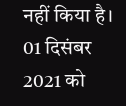नहीं किया है। 01 दिसंबर 2021 को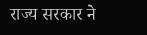राज्य सरकार ने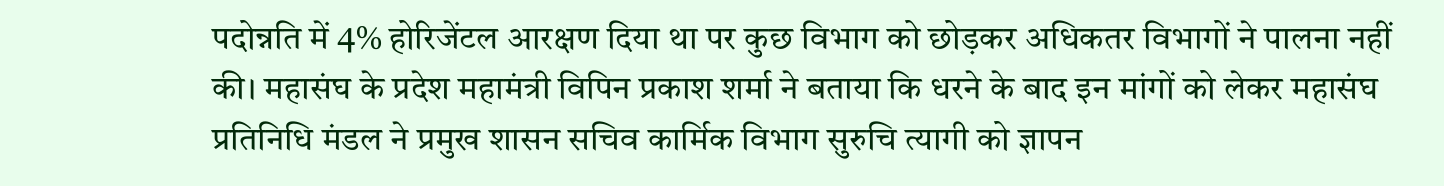पदोन्नति में 4% होरिजेंटल आरक्षण दिया था पर कुछ विभाग को छोड़कर अधिकतर विभागों ने पालना नहीं की। महासंघ के प्रदेश महामंत्री विपिन प्रकाश शर्मा ने बताया कि धरने के बाद इन मांगों को लेकर महासंघ प्रतिनिधि मंडल ने प्रमुख शासन सचिव कार्मिक विभाग सुरुचि त्यागी को ज्ञापन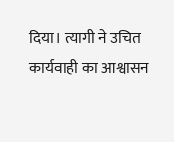दिया। त्यागी ने उचित कार्यवाही का आश्वासन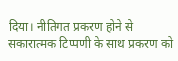दिया। नीतिगत प्रकरण होने से सकारात्मक टिप्पणी के साथ प्रकरण को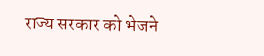राज्य सरकार को भेजने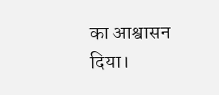का आश्वासन दिया।